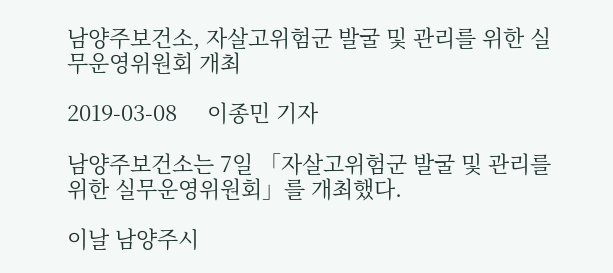남양주보건소, 자살고위험군 발굴 및 관리를 위한 실무운영위원회 개최

2019-03-08     이종민 기자

남양주보건소는 7일 「자살고위험군 발굴 및 관리를 위한 실무운영위원회」를 개최했다.

이날 남양주시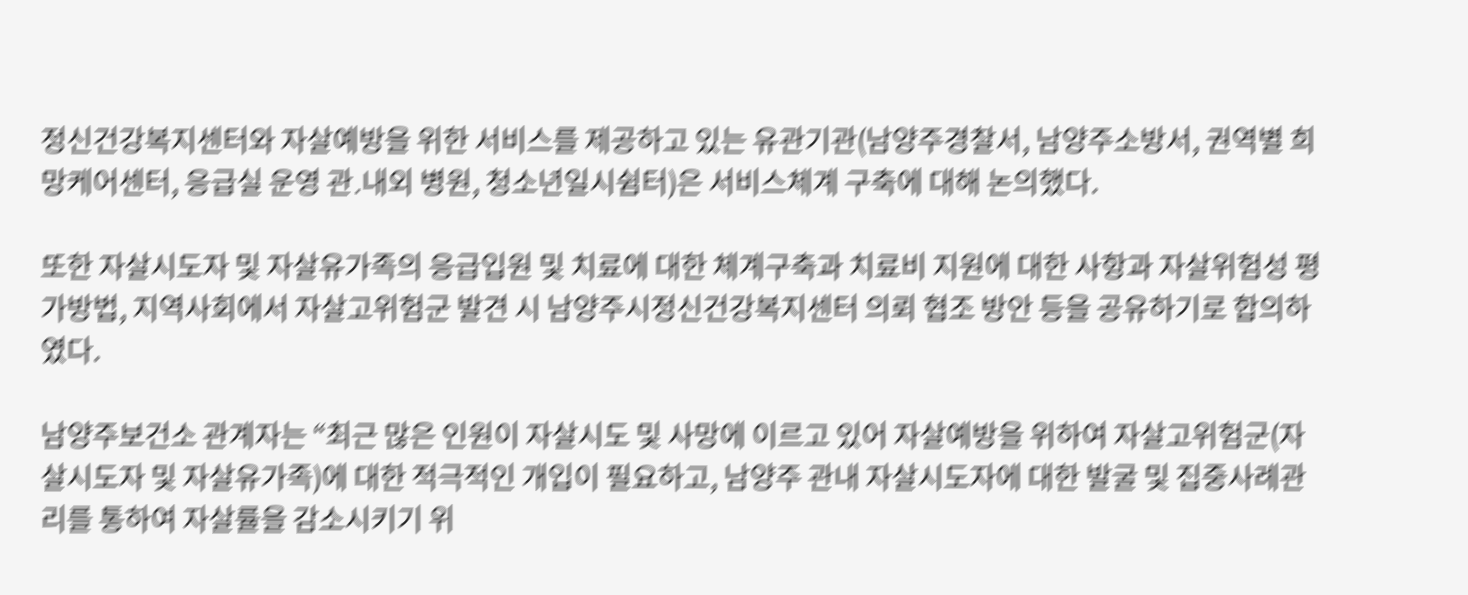정신건강복지센터와 자살예방을 위한 서비스를 제공하고 있는 유관기관(남양주경찰서, 남양주소방서, 권역별 희망케어센터, 응급실 운영 관․내외 병원, 청소년일시쉼터)은 서비스체계 구축에 대해 논의했다.

또한 자살시도자 및 자살유가족의 응급입원 및 치료에 대한 체계구축과 치료비 지원에 대한 사항과 자살위험성 평가방법, 지역사회에서 자살고위험군 발견 시 남양주시정신건강복지센터 의뢰 협조 방안 등을 공유하기로 합의하였다.

남양주보건소 관계자는 “최근 많은 인원이 자살시도 및 사망에 이르고 있어 자살예방을 위하여 자살고위험군(자살시도자 및 자살유가족)에 대한 적극적인 개입이 필요하고, 남양주 관내 자살시도자에 대한 발굴 및 집중사례관리를 통하여 자살률을 감소시키기 위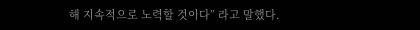해 지속적으로 노력할 것이다” 라고 말했다.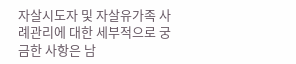자살시도자 및 자살유가족 사례관리에 대한 세부적으로 궁금한 사항은 남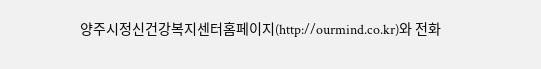양주시정신건강복지센터홈페이지(http://ourmind.co.kr)와 전화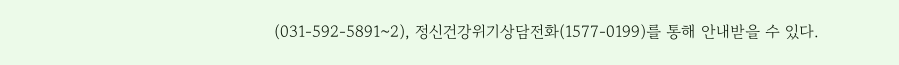(031-592-5891~2), 정신건강위기상담전화(1577-0199)를 통해 안내받을 수 있다.